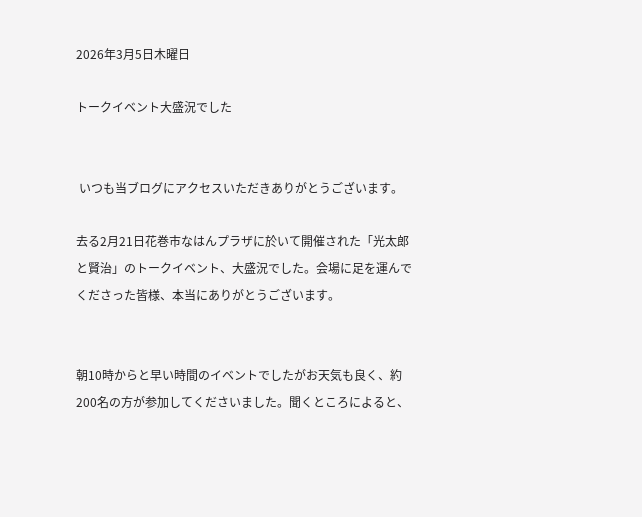2026年3月5日木曜日

トークイベント大盛況でした


 いつも当ブログにアクセスいただきありがとうございます。

去る2月21日花巻市なはんプラザに於いて開催された「光太郎と賢治」のトークイベント、大盛況でした。会場に足を運んでくださった皆様、本当にありがとうございます。


朝10時からと早い時間のイベントでしたがお天気も良く、約200名の方が参加してくださいました。聞くところによると、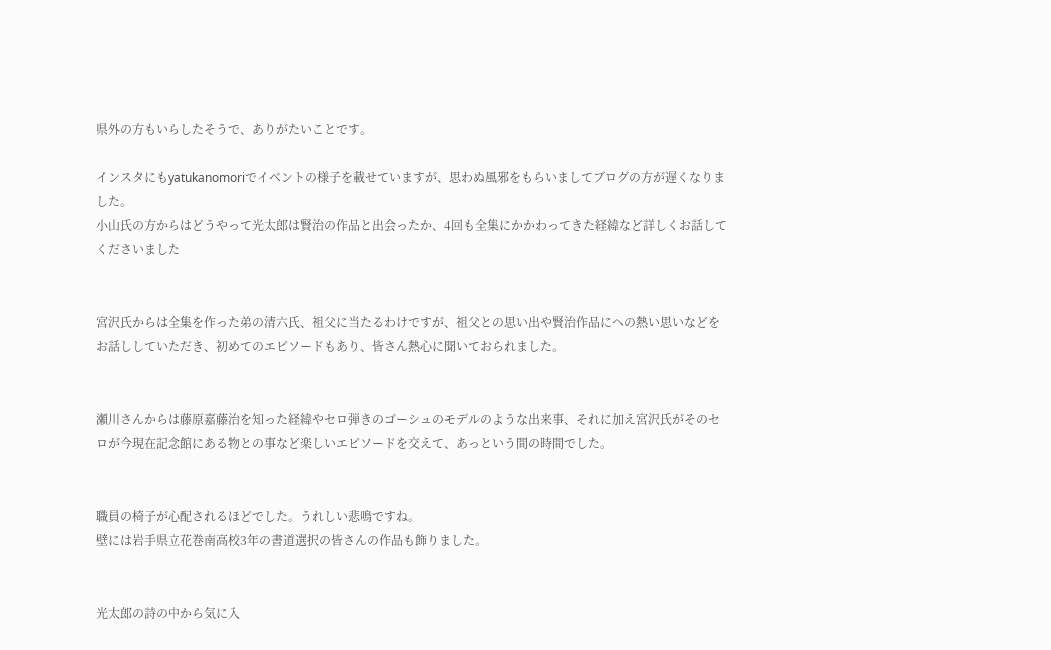県外の方もいらしたそうで、ありがたいことです。

インスタにもyatukanomoriでイベントの様子を載せていますが、思わぬ風邪をもらいましてブログの方が遅くなりました。
小山氏の方からはどうやって光太郎は賢治の作品と出会ったか、4回も全集にかかわってきた経緯など詳しくお話してくださいました


宮沢氏からは全集を作った弟の清六氏、祖父に当たるわけですが、祖父との思い出や賢治作品にへの熱い思いなどをお話ししていただき、初めてのエピソードもあり、皆さん熱心に聞いておられました。


瀬川さんからは藤原嘉藤治を知った経緯やセロ弾きのゴーシュのモデルのような出来事、それに加え宮沢氏がそのセロが今現在記念館にある物との事など楽しいエピソードを交えて、あっという間の時間でした。


職員の椅子が心配されるほどでした。うれしい悲鳴ですね。
壁には岩手県立花巻南高校3年の書道選択の皆さんの作品も飾りました。


光太郎の詩の中から気に入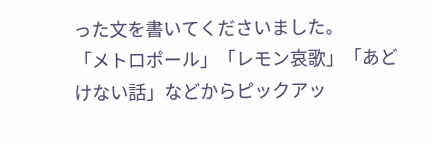った文を書いてくださいました。
「メトロポール」「レモン哀歌」「あどけない話」などからピックアッ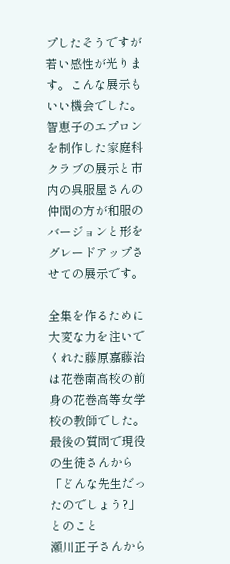プしたそうですが若い感性が光ります。こんな展示もいい機会でした。
智恵子のエプロンを制作した家庭科クラブの展示と市内の呉服屋さんの仲間の方が和服のバージョンと形をグレードアップさせての展示です。

全集を作るために大変な力を注いでくれた藤原嘉藤治は花巻南高校の前身の花巻高等女学校の教師でした。最後の質問で現役の生徒さんから
「どんな先生だったのでしょう?」とのこと
瀬川正子さんから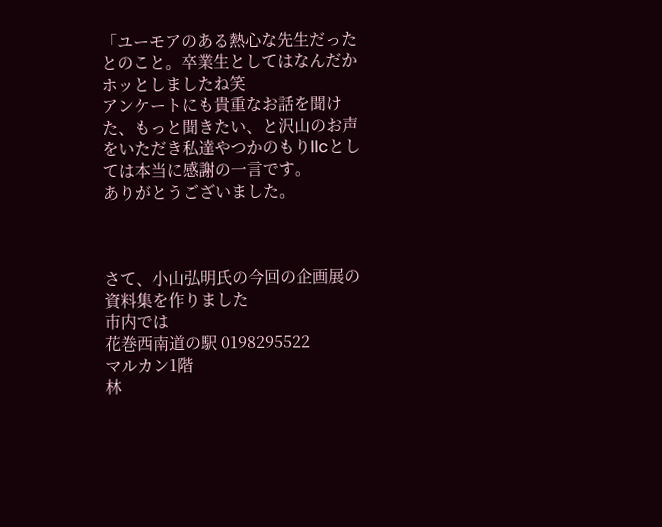「ユーモアのある熱心な先生だったとのこと。卒業生としてはなんだかホッとしましたね笑
アンケートにも貴重なお話を聞けた、もっと聞きたい、と沢山のお声をいただき私達やつかのもりllcとしては本当に感謝の一言です。
ありがとうございました。



さて、小山弘明氏の今回の企画展の資料集を作りました
市内では
花巻西南道の駅 0198295522
マルカン1階
林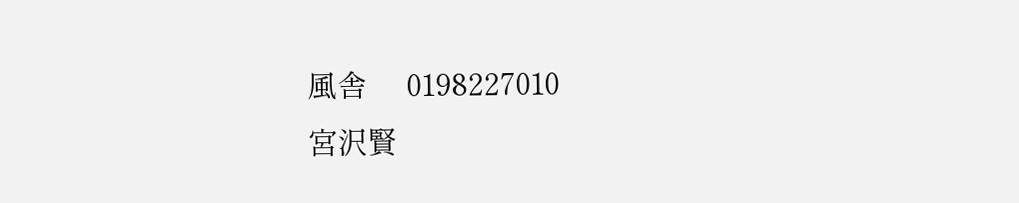風舎     0198227010
宮沢賢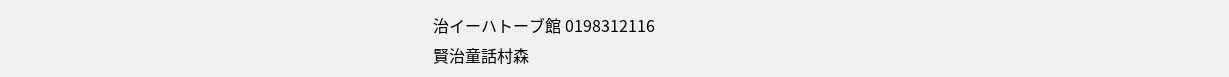治イーハトーブ館 0198312116
賢治童話村森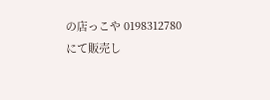の店っこや 0198312780
にて販売し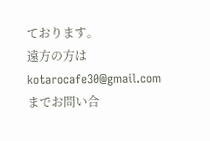ております。
遠方の方は
kotarocafe30@gmail.com
までお問い合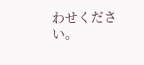わせください。